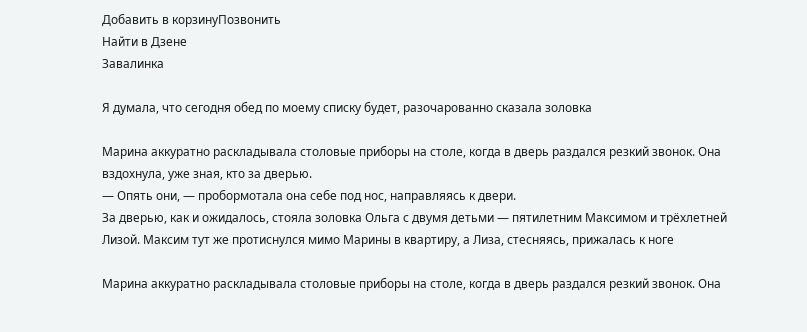Добавить в корзинуПозвонить
Найти в Дзене
Завалинка

Я думала, что сегодня обед по моему списку будет, разочарованно сказала золовка

Марина аккуратно раскладывала столовые приборы на столе, когда в дверь раздался резкий звонок. Она вздохнула, уже зная, кто за дверью.
— Опять они, — пробормотала она себе под нос, направляясь к двери.
За дверью, как и ожидалось, стояла золовка Ольга с двумя детьми — пятилетним Максимом и трёхлетней Лизой. Максим тут же протиснулся мимо Марины в квартиру, а Лиза, стесняясь, прижалась к ноге

Марина аккуратно раскладывала столовые приборы на столе, когда в дверь раздался резкий звонок. Она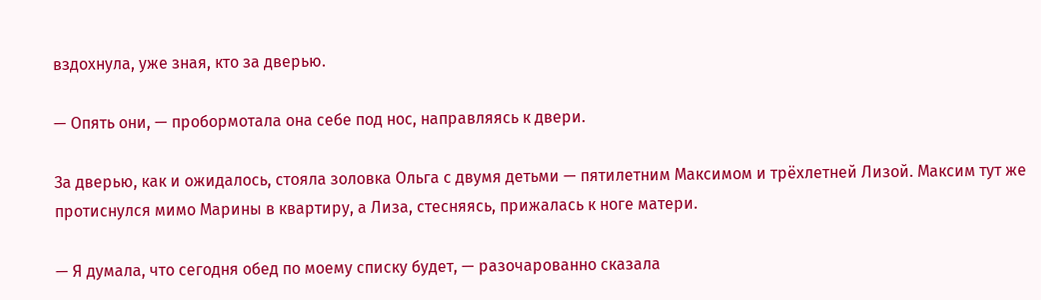вздохнула, уже зная, кто за дверью.

— Опять они, — пробормотала она себе под нос, направляясь к двери.

За дверью, как и ожидалось, стояла золовка Ольга с двумя детьми — пятилетним Максимом и трёхлетней Лизой. Максим тут же протиснулся мимо Марины в квартиру, а Лиза, стесняясь, прижалась к ноге матери.

— Я думала, что сегодня обед по моему списку будет, — разочарованно сказала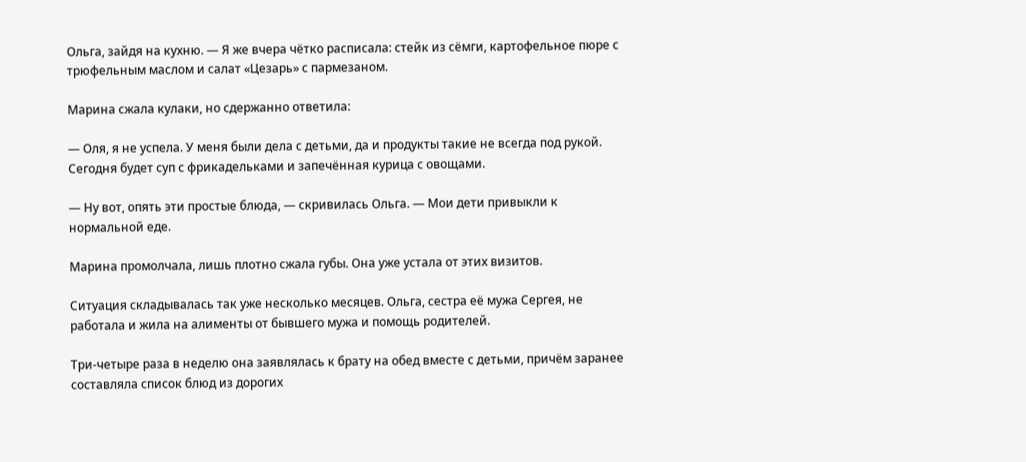Ольга, зайдя на кухню. — Я же вчера чётко расписала: стейк из сёмги, картофельное пюре с трюфельным маслом и салат «Цезарь» с пармезаном.

Марина сжала кулаки, но сдержанно ответила:

— Оля, я не успела. У меня были дела с детьми, да и продукты такие не всегда под рукой. Сегодня будет суп с фрикадельками и запечённая курица с овощами.

— Ну вот, опять эти простые блюда, — скривилась Ольга. — Мои дети привыкли к нормальной еде.

Марина промолчала, лишь плотно сжала губы. Она уже устала от этих визитов.

Ситуация складывалась так уже несколько месяцев. Ольга, сестра её мужа Сергея, не работала и жила на алименты от бывшего мужа и помощь родителей.

Три-четыре раза в неделю она заявлялась к брату на обед вместе с детьми, причём заранее составляла список блюд из дорогих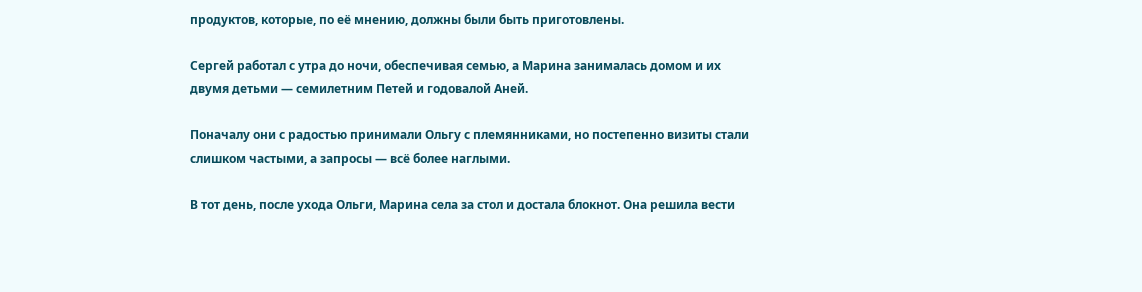продуктов, которые, по её мнению, должны были быть приготовлены.

Сергей работал с утра до ночи, обеспечивая семью, а Марина занималась домом и их двумя детьми — семилетним Петей и годовалой Аней.

Поначалу они с радостью принимали Ольгу с племянниками, но постепенно визиты стали слишком частыми, а запросы — всё более наглыми.

В тот день, после ухода Ольги, Марина села за стол и достала блокнот. Она решила вести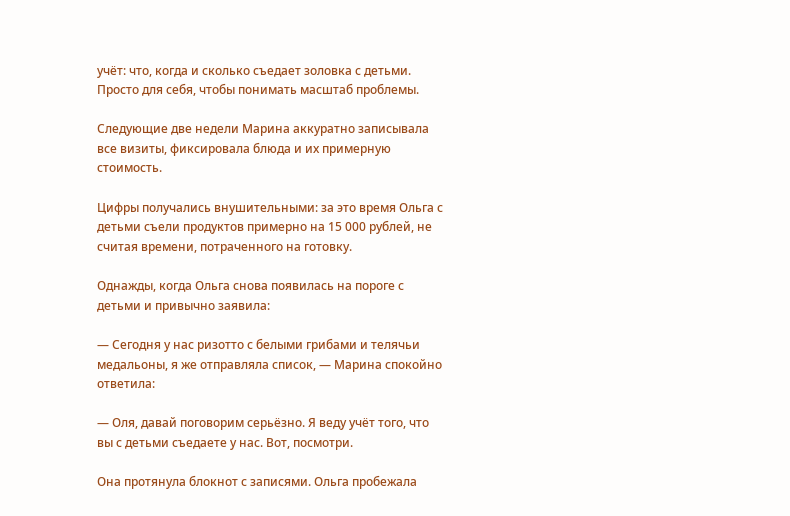учёт: что, когда и сколько съедает золовка с детьми. Просто для себя, чтобы понимать масштаб проблемы.

Следующие две недели Марина аккуратно записывала все визиты, фиксировала блюда и их примерную стоимость.

Цифры получались внушительными: за это время Ольга с детьми съели продуктов примерно на 15 000 рублей, не считая времени, потраченного на готовку.

Однажды, когда Ольга снова появилась на пороге с детьми и привычно заявила:

— Сегодня у нас ризотто с белыми грибами и телячьи медальоны, я же отправляла список, — Марина спокойно ответила:

— Оля, давай поговорим серьёзно. Я веду учёт того, что вы с детьми съедаете у нас. Вот, посмотри.

Она протянула блокнот с записями. Ольга пробежала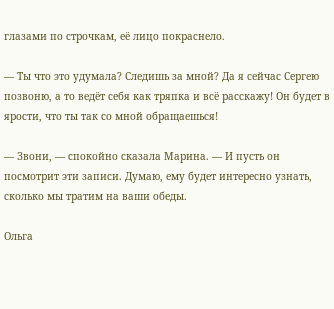глазами по строчкам, её лицо покраснело.

— Ты что это удумала? Следишь за мной? Да я сейчас Сергею позвоню, а то ведёт себя как тряпка и всё расскажу! Он будет в ярости, что ты так со мной обращаешься!

— Звони, — спокойно сказала Марина. — И пусть он посмотрит эти записи. Думаю, ему будет интересно узнать, сколько мы тратим на ваши обеды.

Ольга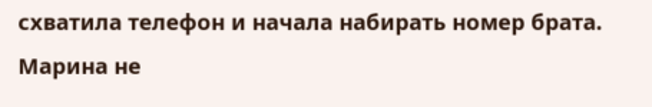схватила телефон и начала набирать номер брата. Марина не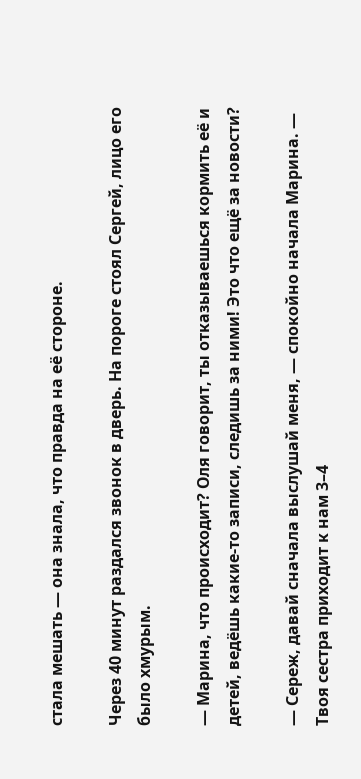стала мешать — она знала, что правда на её стороне.

Через 40 минут раздался звонок в дверь. На пороге стоял Сергей, лицо его было хмурым.

— Марина, что происходит? Оля говорит, ты отказываешься кормить её и детей, ведёшь какие‑то записи, следишь за ними! Это что ещё за новости?

— Сереж, давай сначала выслушай меня, — спокойно начала Марина. — Твоя сестра приходит к нам 3–4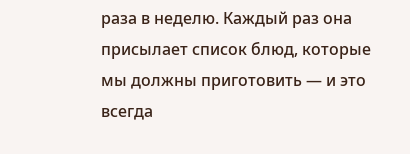раза в неделю. Каждый раз она присылает список блюд, которые мы должны приготовить — и это всегда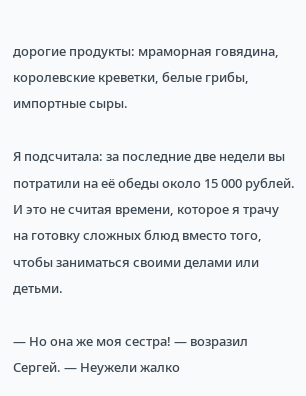дорогие продукты: мраморная говядина, королевские креветки, белые грибы, импортные сыры.

Я подсчитала: за последние две недели вы потратили на её обеды около 15 000 рублей. И это не считая времени, которое я трачу на готовку сложных блюд вместо того, чтобы заниматься своими делами или детьми.

— Но она же моя сестра! — возразил Сергей. — Неужели жалко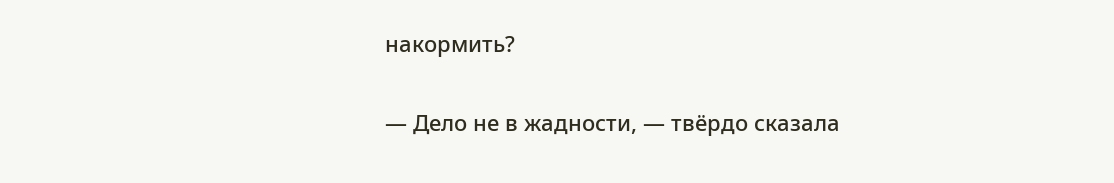накормить?

— Дело не в жадности, — твёрдо сказала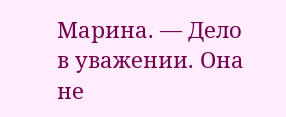Марина. — Дело в уважении. Она не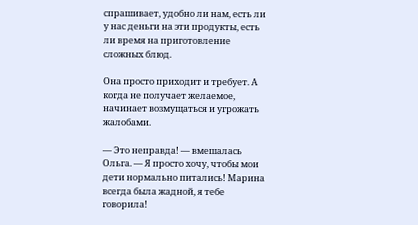спрашивает, удобно ли нам, есть ли у нас деньги на эти продукты, есть ли время на приготовление сложных блюд.

Она просто приходит и требует. А когда не получает желаемое, начинает возмущаться и угрожать жалобами.

— Это неправда! — вмешалась Ольга. — Я просто хочу, чтобы мои дети нормально питались! Марина всегда была жадной, я тебе говорила!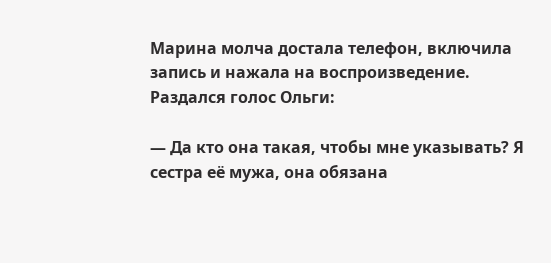Марина молча достала телефон, включила запись и нажала на воспроизведение. Раздался голос Ольги:

— Да кто она такая, чтобы мне указывать? Я сестра её мужа, она обязана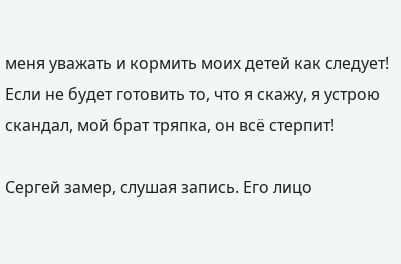меня уважать и кормить моих детей как следует! Если не будет готовить то, что я скажу, я устрою скандал, мой брат тряпка, он всё стерпит!

Сергей замер, слушая запись. Его лицо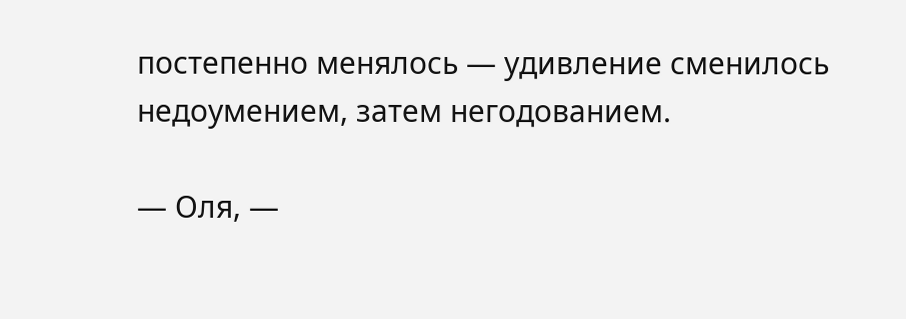постепенно менялось — удивление сменилось недоумением, затем негодованием.

— Оля, —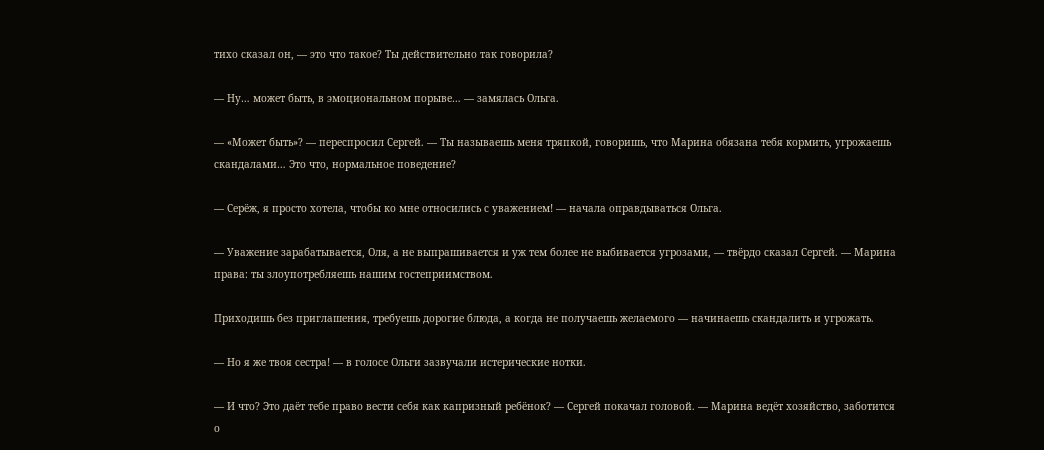тихо сказал он, — это что такое? Ты действительно так говорила?

— Ну… может быть, в эмоциональном порыве… — замялась Ольга.

— «Может быть»? — переспросил Сергей. — Ты называешь меня тряпкой, говоришь, что Марина обязана тебя кормить, угрожаешь скандалами… Это что, нормальное поведение?

— Серёж, я просто хотела, чтобы ко мне относились с уважением! — начала оправдываться Ольга.

— Уважение зарабатывается, Оля, а не выпрашивается и уж тем более не выбивается угрозами, — твёрдо сказал Сергей. — Марина права: ты злоупотребляешь нашим гостеприимством.

Приходишь без приглашения, требуешь дорогие блюда, а когда не получаешь желаемого — начинаешь скандалить и угрожать.

— Но я же твоя сестра! — в голосе Ольги зазвучали истерические нотки.

— И что? Это даёт тебе право вести себя как капризный ребёнок? — Сергей покачал головой. — Марина ведёт хозяйство, заботится о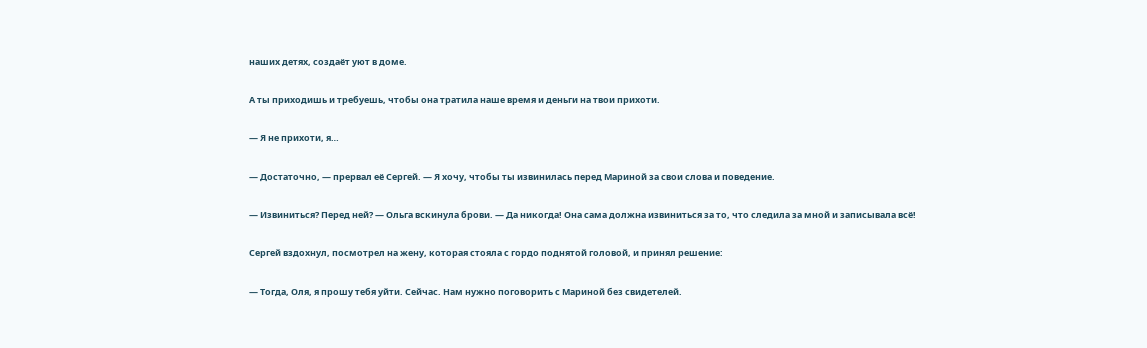наших детях, создаёт уют в доме.

А ты приходишь и требуешь, чтобы она тратила наше время и деньги на твои прихоти.

— Я не прихоти, я…

— Достаточно, — прервал её Сергей. — Я хочу, чтобы ты извинилась перед Мариной за свои слова и поведение.

— Извиниться? Перед ней? — Ольга вскинула брови. — Да никогда! Она сама должна извиниться за то, что следила за мной и записывала всё!

Сергей вздохнул, посмотрел на жену, которая стояла с гордо поднятой головой, и принял решение:

— Тогда, Оля, я прошу тебя уйти. Сейчас. Нам нужно поговорить с Мариной без свидетелей.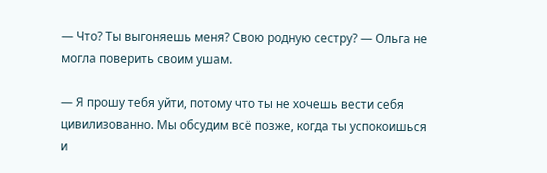— Что? Ты выгоняешь меня? Свою родную сестру? — Ольга не могла поверить своим ушам.

— Я прошу тебя уйти, потому что ты не хочешь вести себя цивилизованно. Мы обсудим всё позже, когда ты успокоишься и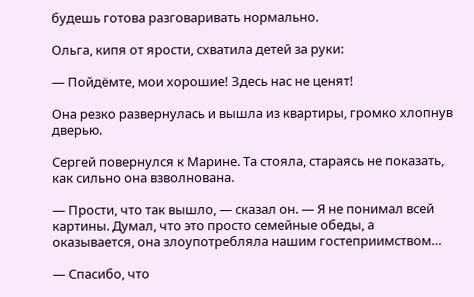будешь готова разговаривать нормально.

Ольга, кипя от ярости, схватила детей за руки:

— Пойдёмте, мои хорошие! Здесь нас не ценят!

Она резко развернулась и вышла из квартиры, громко хлопнув дверью.

Сергей повернулся к Марине. Та стояла, стараясь не показать, как сильно она взволнована.

— Прости, что так вышло, — сказал он. — Я не понимал всей картины. Думал, что это просто семейные обеды, а оказывается, она злоупотребляла нашим гостеприимством…

— Спасибо, что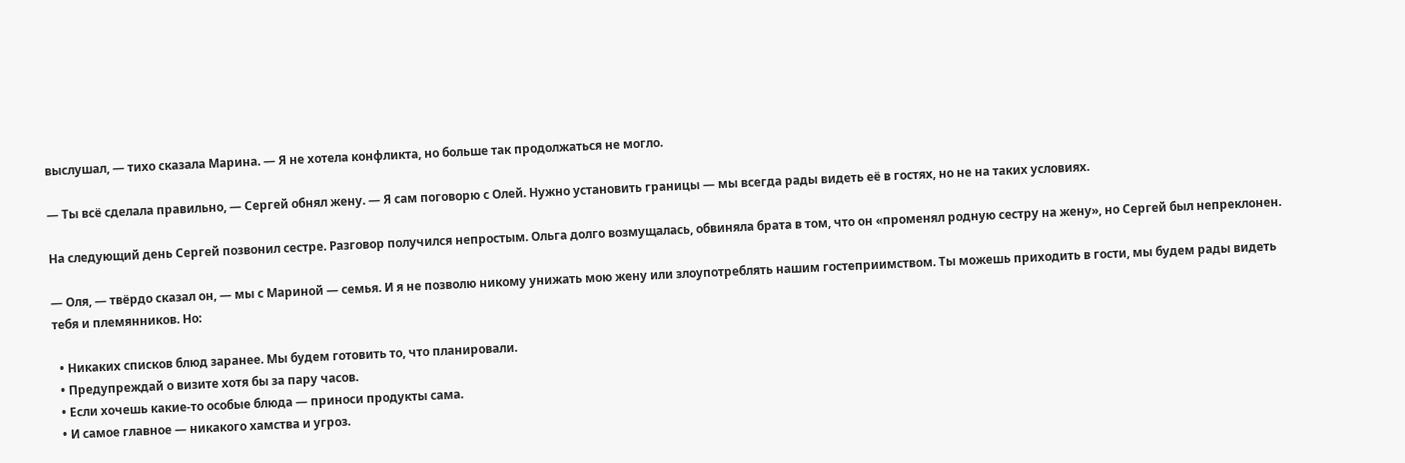выслушал, — тихо сказала Марина. — Я не хотела конфликта, но больше так продолжаться не могло.

— Ты всё сделала правильно, — Сергей обнял жену. — Я сам поговорю с Олей. Нужно установить границы — мы всегда рады видеть её в гостях, но не на таких условиях.

На следующий день Сергей позвонил сестре. Разговор получился непростым. Ольга долго возмущалась, обвиняла брата в том, что он «променял родную сестру на жену», но Сергей был непреклонен.

— Оля, — твёрдо сказал он, — мы с Мариной — семья. И я не позволю никому унижать мою жену или злоупотреблять нашим гостеприимством. Ты можешь приходить в гости, мы будем рады видеть тебя и племянников. Но:

  • Никаких списков блюд заранее. Мы будем готовить то, что планировали.
  • Предупреждай о визите хотя бы за пару часов.
  • Если хочешь какие‑то особые блюда — приноси продукты сама.
  • И самое главное — никакого хамства и угроз.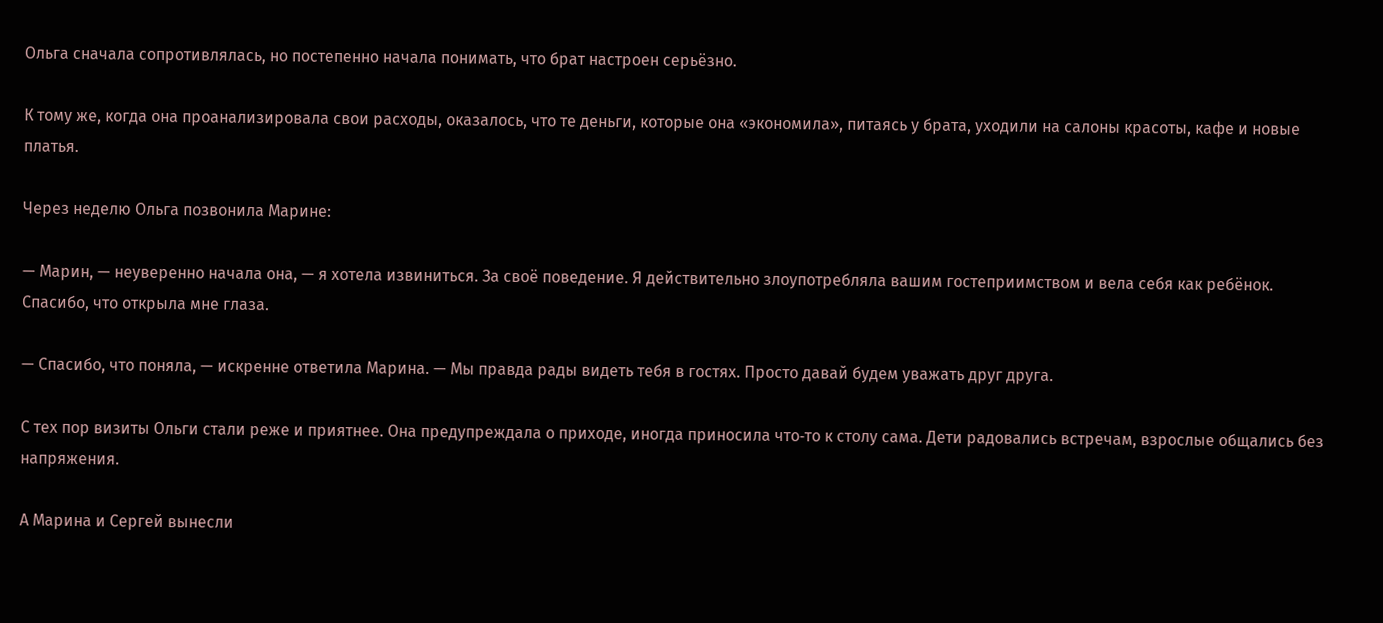Ольга сначала сопротивлялась, но постепенно начала понимать, что брат настроен серьёзно.

К тому же, когда она проанализировала свои расходы, оказалось, что те деньги, которые она «экономила», питаясь у брата, уходили на салоны красоты, кафе и новые платья.

Через неделю Ольга позвонила Марине:

— Марин, — неуверенно начала она, — я хотела извиниться. За своё поведение. Я действительно злоупотребляла вашим гостеприимством и вела себя как ребёнок. Спасибо, что открыла мне глаза.

— Спасибо, что поняла, — искренне ответила Марина. — Мы правда рады видеть тебя в гостях. Просто давай будем уважать друг друга.

С тех пор визиты Ольги стали реже и приятнее. Она предупреждала о приходе, иногда приносила что‑то к столу сама. Дети радовались встречам, взрослые общались без напряжения.

А Марина и Сергей вынесли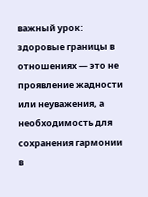важный урок: здоровые границы в отношениях — это не проявление жадности или неуважения, а необходимость для сохранения гармонии в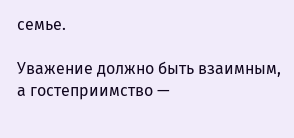семье.

Уважение должно быть взаимным, а гостеприимство —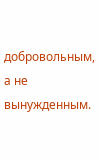добровольным, а не вынужденным.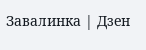Завалинка | Дзен